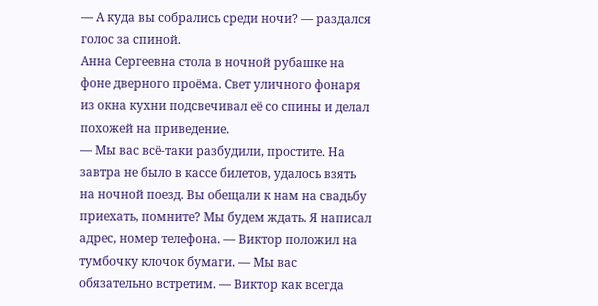— А куда вы собрались среди ночи? — раздался голос за спиной.
Анна Сергеевна стола в ночной рубашке на фоне дверного проёма. Свет уличного фонаря из окна кухни подсвечивал её со спины и делал похожей на приведение.
— Мы вас всё-таки разбудили, простите. На завтра не было в кассе билетов, удалось взять на ночной поезд. Вы обещали к нам на свадьбу приехать, помните? Мы будем ждать. Я написал адрес, номер телефона. — Виктор положил на тумбочку клочок бумаги. — Мы вас обязательно встретим. — Виктор как всегда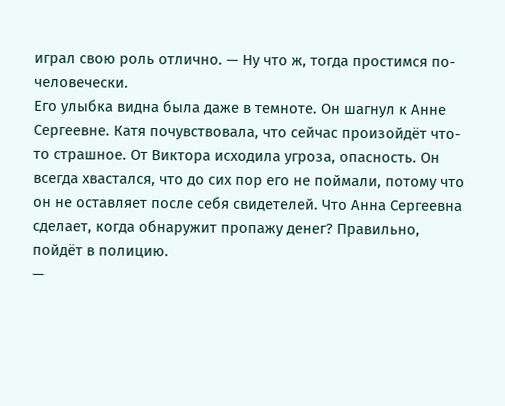играл свою роль отлично. — Ну что ж, тогда простимся по-человечески.
Его улыбка видна была даже в темноте. Он шагнул к Анне Сергеевне. Катя почувствовала, что сейчас произойдёт что-то страшное. От Виктора исходила угроза, опасность. Он всегда хвастался, что до сих пор его не поймали, потому что он не оставляет после себя свидетелей. Что Анна Сергеевна сделает, когда обнаружит пропажу денег? Правильно, пойдёт в полицию.
—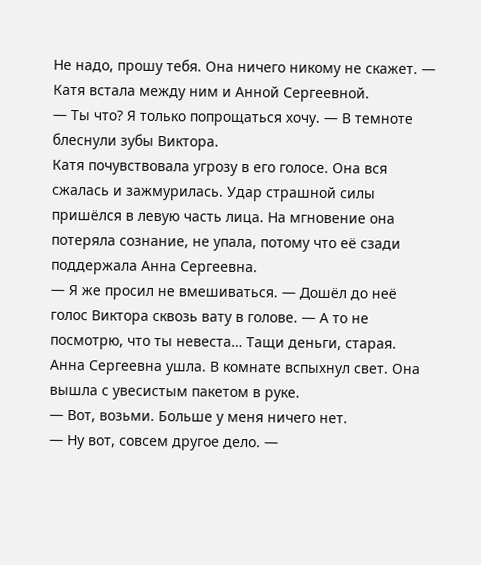Не надо, прошу тебя. Она ничего никому не скажет. — Катя встала между ним и Анной Сергеевной.
— Ты что? Я только попрощаться хочу. — В темноте блеснули зубы Виктора.
Катя почувствовала угрозу в его голосе. Она вся сжалась и зажмурилась. Удар страшной силы пришёлся в левую часть лица. На мгновение она потеряла сознание, не упала, потому что её сзади поддержала Анна Сергеевна.
— Я же просил не вмешиваться. — Дошёл до неё голос Виктора сквозь вату в голове. — А то не посмотрю, что ты невеста… Тащи деньги, старая.
Анна Сергеевна ушла. В комнате вспыхнул свет. Она вышла с увесистым пакетом в руке.
— Вот, возьми. Больше у меня ничего нет.
— Ну вот, совсем другое дело. —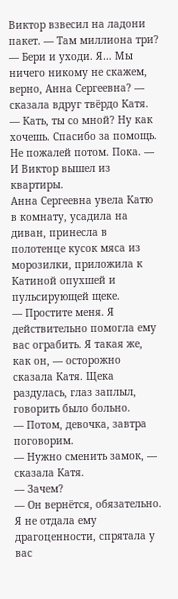Виктор взвесил на ладони пакет. — Там миллиона три?
— Бери и уходи. Я… Мы ничего никому не скажем, верно, Анна Сергеевна? — сказала вдруг твёрдо Катя.
— Кать, ты со мной? Ну как хочешь. Спасибо за помощь. Не пожалей потом. Пока. — И Виктор вышел из квартиры.
Анна Сергеевна увела Катю в комнату, усадила на диван, принесла в полотенце кусок мяса из морозилки, приложила к Катиной опухшей и пульсирующей щеке.
— Простите меня. Я действительно помогла ему вас ограбить. Я такая же, как он, — осторожно сказала Катя. Щека раздулась, глаз заплыл, говорить было больно.
— Потом, девочка, завтра поговорим.
— Нужно сменить замок, — сказала Катя.
— Зачем?
— Он вернётся, обязательно. Я не отдала ему драгоценности, спрятала у вас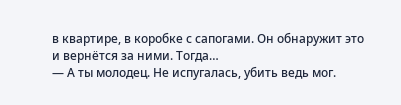в квартире, в коробке с сапогами. Он обнаружит это и вернётся за ними. Тогда…
— А ты молодец. Не испугалась, убить ведь мог.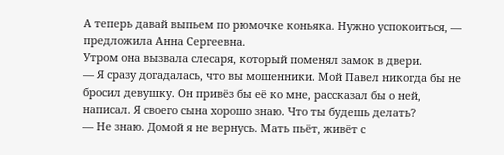А теперь давай выпьем по рюмочке коньяка. Нужно успокоиться, — предложила Анна Сергеевна.
Утром она вызвала слесаря, который поменял замок в двери.
— Я сразу догадалась, что вы мошенники. Мой Павел никогда бы не бросил девушку. Он привёз бы её ко мне, рассказал бы о ней, написал. Я своего сына хорошо знаю. Что ты будешь делать?
— Не знаю. Домой я не вернусь. Мать пьёт, живёт с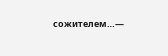сожителем…—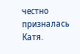честно призналась Катя.